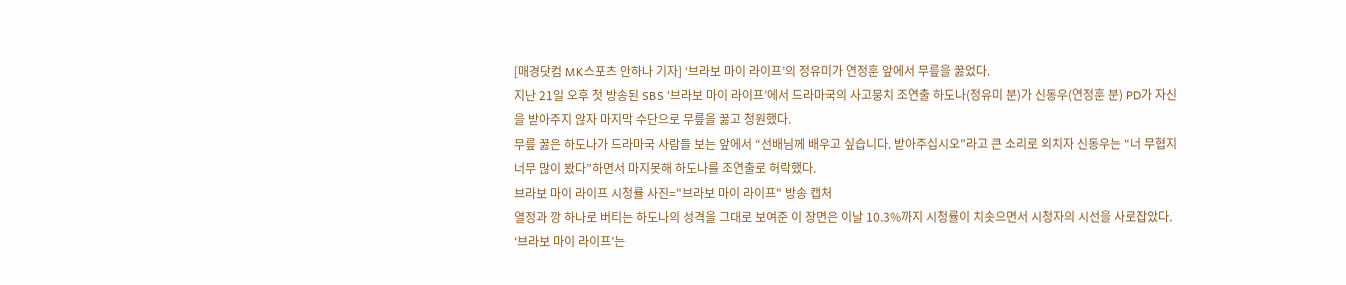[매경닷컴 MK스포츠 안하나 기자] ‘브라보 마이 라이프’의 정유미가 연정훈 앞에서 무릎을 꿇었다.
지난 21일 오후 첫 방송된 SBS ‘브라보 마이 라이프’에서 드라마국의 사고뭉치 조연출 하도나(정유미 분)가 신동우(연정훈 분) PD가 자신을 받아주지 않자 마지막 수단으로 무릎을 꿇고 청원했다.
무릎 꿇은 하도나가 드라마국 사람들 보는 앞에서 “선배님께 배우고 싶습니다. 받아주십시오”라고 큰 소리로 외치자 신동우는 “너 무협지 너무 많이 봤다”하면서 마지못해 하도나를 조연출로 허락했다.
브라보 마이 라이프 시청률 사진="브라보 마이 라이프" 방송 캡처
열정과 깡 하나로 버티는 하도나의 성격을 그대로 보여준 이 장면은 이날 10.3%까지 시청률이 치솟으면서 시청자의 시선을 사로잡았다.
‘브라보 마이 라이프’는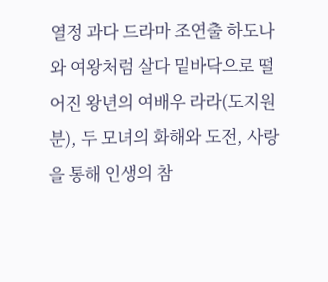열정 과다 드라마 조연출 하도나와 여왕처럼 살다 밑바닥으로 떨어진 왕년의 여배우 라라(도지원 분), 두 모녀의 화해와 도전, 사랑을 통해 인생의 참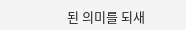된 의미를 되새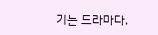기는 드라마다.